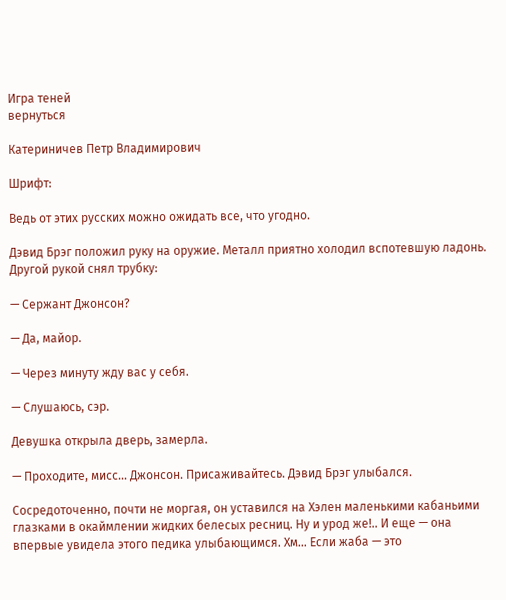Игра теней
вернуться

Катериничев Петр Владимирович

Шрифт:

Ведь от этих русских можно ожидать все, что угодно.

Дэвид Брэг положил руку на оружие. Металл приятно холодил вспотевшую ладонь. Другой рукой снял трубку:

— Сержант Джонсон?

— Да, майор.

— Через минуту жду вас у себя.

— Слушаюсь, сэр.

Девушка открыла дверь, замерла.

— Проходите, мисс… Джонсон. Присаживайтесь. Дэвид Брэг улыбался.

Сосредоточенно, почти не моргая, он уставился на Хэлен маленькими кабаньими глазками в окаймлении жидких белесых ресниц. Ну и урод же!.. И еще — она впервые увидела этого педика улыбающимся. Хм… Если жаба — это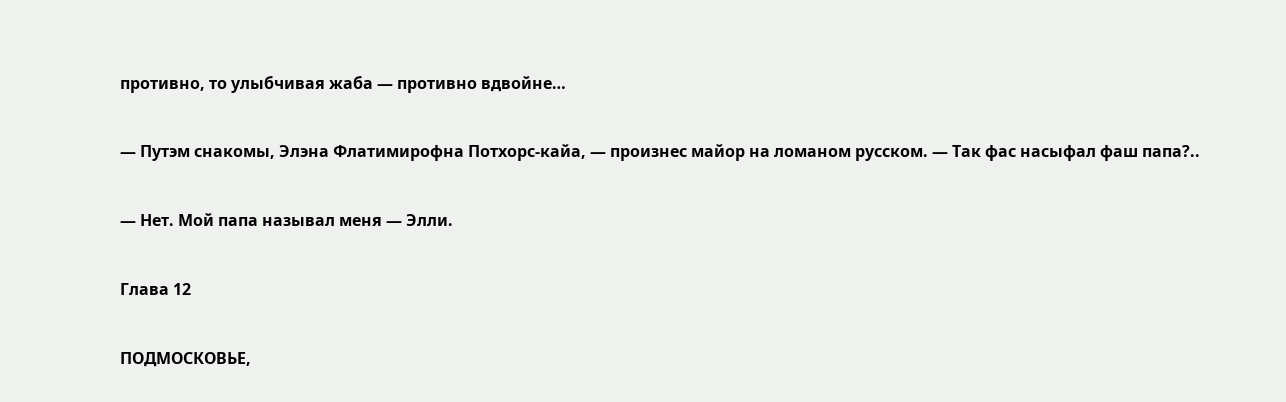противно, то улыбчивая жаба — противно вдвойне…

— Путэм снакомы, Элэна Флатимирофна Потхорс-кайа, — произнес майор на ломаном русском. — Так фас насыфал фаш папа?..

— Нет. Мой папа называл меня — Элли.

Глава 12

ПОДМОСКОВЬЕ,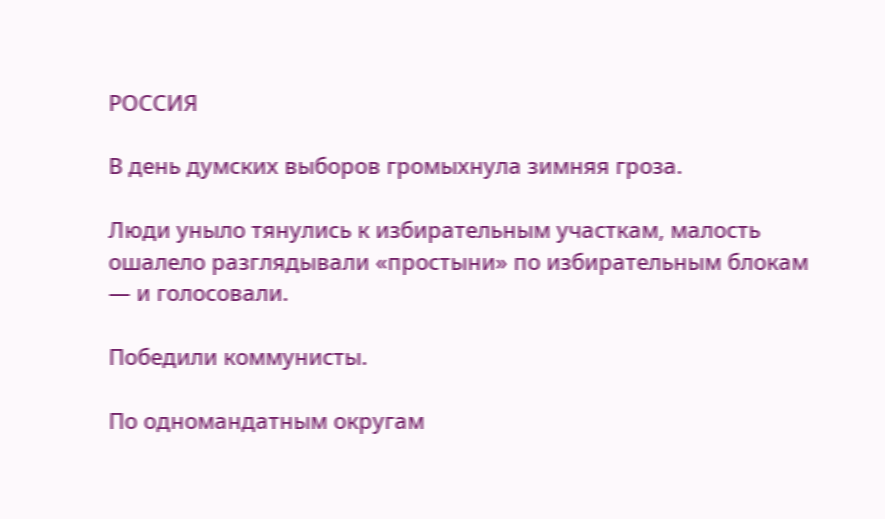РОССИЯ

В день думских выборов громыхнула зимняя гроза.

Люди уныло тянулись к избирательным участкам, малость ошалело разглядывали «простыни» по избирательным блокам — и голосовали.

Победили коммунисты.

По одномандатным округам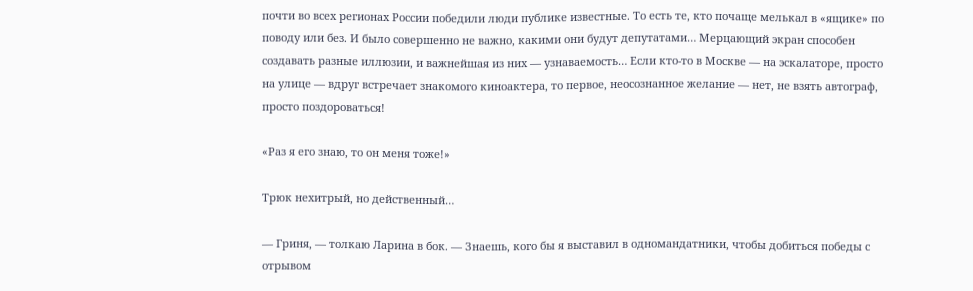почти во всех регионах России победили люди публике известные. То есть те, кто почаще мелькал в «ящике» по поводу или без. И было совершенно не важно, какими они будут депутатами… Мерцающий экран способен создавать разные иллюзии, и важнейшая из них — узнаваемость… Если кто-то в Москве — на эскалаторе, просто на улице — вдруг встречает знакомого киноактера, то первое, неосознанное желание — нет, не взять автограф, просто поздороваться!

«Раз я его знаю, то он меня тоже!»

Трюк нехитрый, но действенный…

— Гриня, — толкаю Ларина в бок. — Знаешь, кого бы я выставил в одномандатники, чтобы добиться победы с отрывом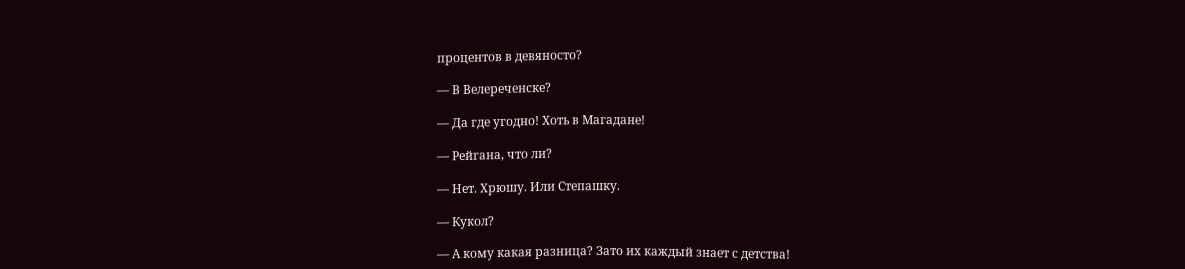процентов в девяносто?

— В Велереченске?

— Да где угодно! Хоть в Магадане!

— Рейгана, что ли?

— Нет. Хрюшу. Или Степашку.

— Кукол?

— А кому какая разница? Зато их каждый знает с детства!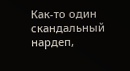Как-то один скандальный нардеп,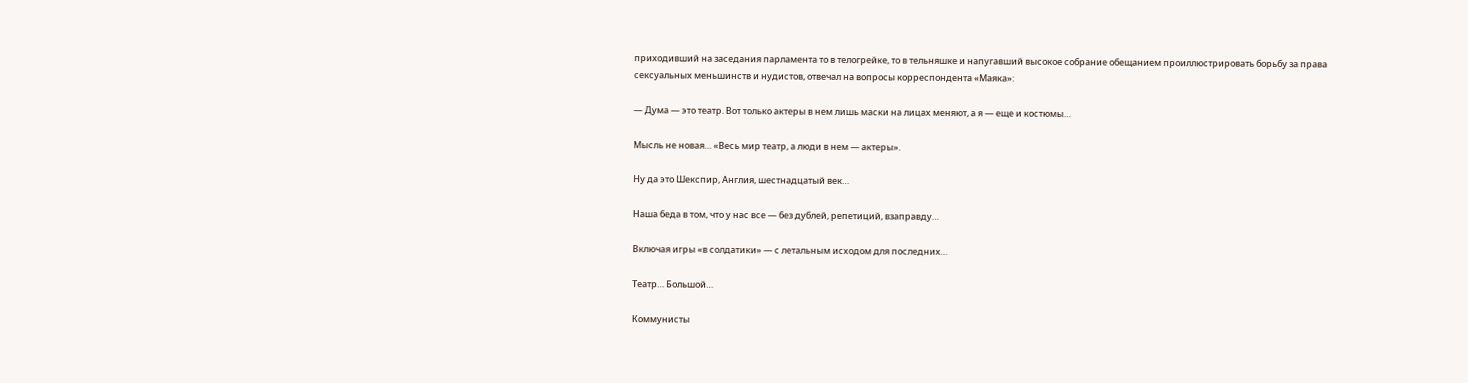приходивший на заседания парламента то в телогрейке, то в тельняшке и напугавший высокое собрание обещанием проиллюстрировать борьбу за права сексуальных меньшинств и нудистов, отвечал на вопросы корреспондента «Маяка»:

— Дума — это театр. Вот только актеры в нем лишь маски на лицах меняют, а я — еще и костюмы…

Мысль не новая… «Весь мир театр, а люди в нем — актеры».

Ну да это Шекспир, Англия, шестнадцатый век…

Наша беда в том, что у нас все — без дублей, репетиций, взаправду…

Включая игры «в солдатики» — с летальным исходом для последних…

Театр… Большой…

Коммунисты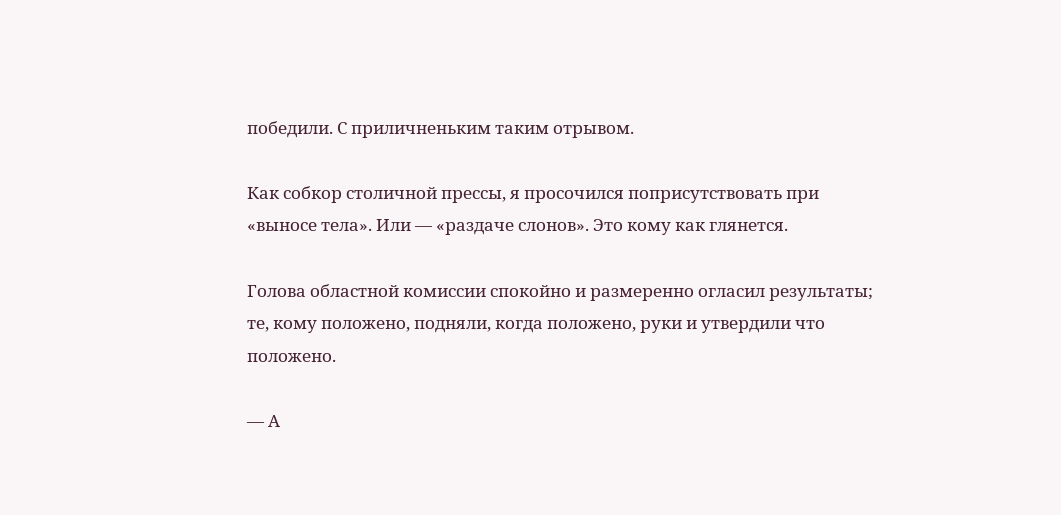победили. С приличненьким таким отрывом.

Как собкор столичной прессы, я просочился поприсутствовать при «выносе тела». Или — «раздаче слонов». Это кому как глянется.

Голова областной комиссии спокойно и размеренно огласил результаты; те, кому положено, подняли, когда положено, руки и утвердили что положено.

— А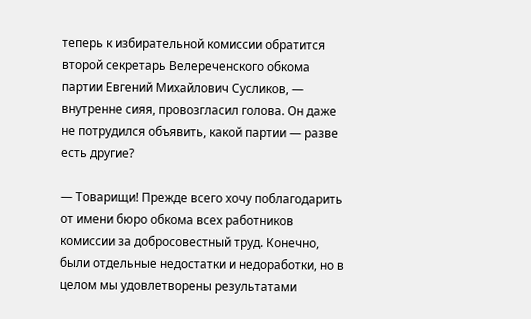теперь к избирательной комиссии обратится второй секретарь Велереченского обкома партии Евгений Михайлович Сусликов, — внутренне сияя, провозгласил голова. Он даже не потрудился объявить, какой партии — разве есть другие?

— Товарищи! Прежде всего хочу поблагодарить от имени бюро обкома всех работников комиссии за добросовестный труд. Конечно, были отдельные недостатки и недоработки, но в целом мы удовлетворены результатами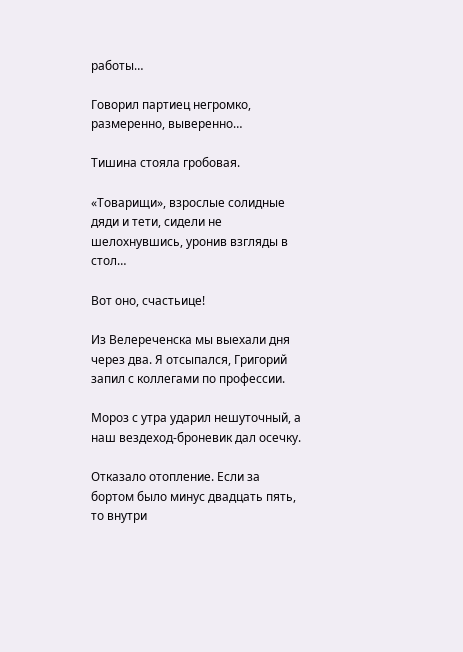работы…

Говорил партиец негромко, размеренно, выверенно…

Тишина стояла гробовая.

«Товарищи», взрослые солидные дяди и тети, сидели не шелохнувшись, уронив взгляды в стол…

Вот оно, счастьице!

Из Велереченска мы выехали дня через два. Я отсыпался, Григорий запил с коллегами по профессии.

Мороз с утра ударил нешуточный, а наш вездеход-броневик дал осечку.

Отказало отопление. Если за бортом было минус двадцать пять, то внутри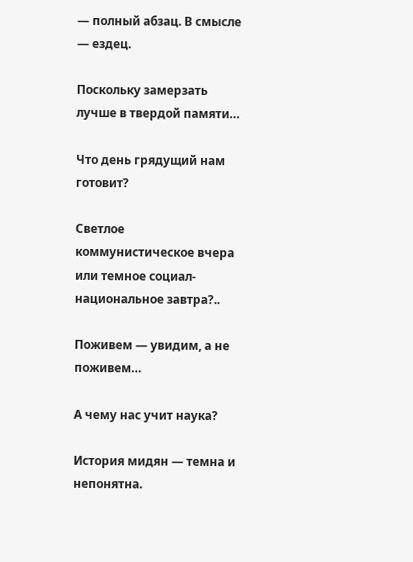— полный абзац. В смысле — ездец.

Поскольку замерзать лучше в твердой памяти…

Что день грядущий нам готовит?

Светлое коммунистическое вчера или темное социал-национальное завтра?..

Поживем — увидим, а не поживем…

А чему нас учит наука?

История мидян — темна и непонятна.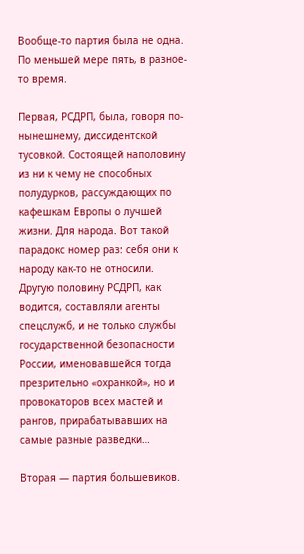Вообще-то партия была не одна. По меньшей мере пять, в разное-то время.

Первая, РСДРП, была, говоря по-нынешнему, диссидентской тусовкой. Состоящей наполовину из ни к чему не способных полудурков, рассуждающих по кафешкам Европы о лучшей жизни. Для народа. Вот такой парадокс номер раз: себя они к народу как-то не относили. Другую половину РСДРП, как водится, составляли агенты спецслужб, и не только службы государственной безопасности России, именовавшейся тогда презрительно «охранкой», но и провокаторов всех мастей и рангов, прирабатывавших на самые разные разведки…

Вторая — партия большевиков.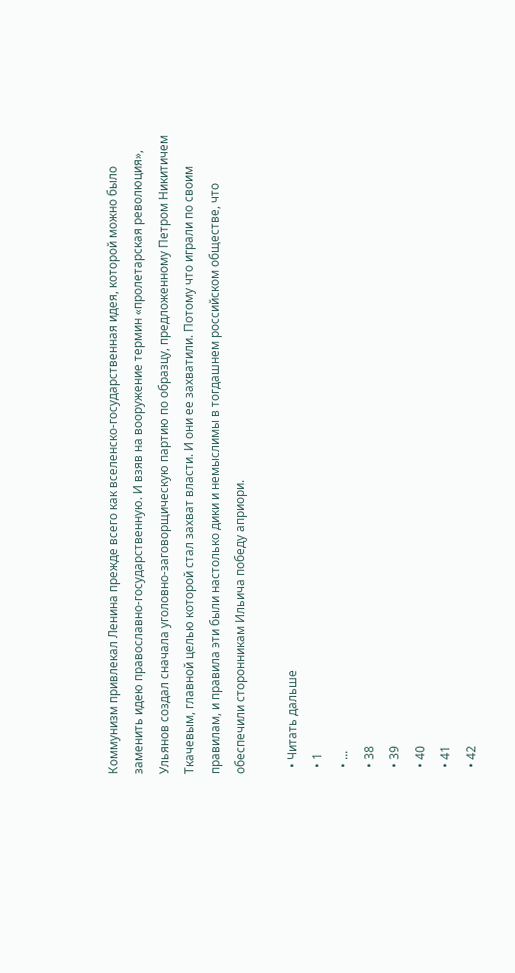Коммунизм привлекал Ленина прежде всего как вселенско-государственная идея, которой можно было заменить идею православно-государственную. И взяв на вооружение термин «пролетарская революция», Ульянов создал сначала уголовно-заговорщическую партию по образцу, предложенному Петром Никитичем Ткачевым, главной целью которой стал захват власти. И они ее захватили. Потому что играли по своим правилам, и правила эти были настолько дики и немыслимы в тогдашнем российском обществе, что обеспечили сторонникам Ильича победу априори.

  • Читать дальше
  • 1
  • ...
  • 38
  • 39
  • 40
  • 41
  • 42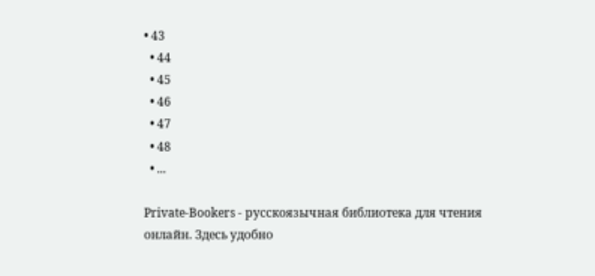• 43
  • 44
  • 45
  • 46
  • 47
  • 48
  • ...

Private-Bookers - русскоязычная библиотека для чтения онлайн. Здесь удобно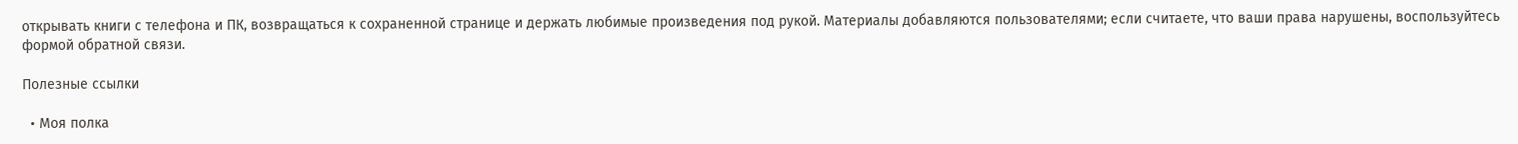открывать книги с телефона и ПК, возвращаться к сохраненной странице и держать любимые произведения под рукой. Материалы добавляются пользователями; если считаете, что ваши права нарушены, воспользуйтесь формой обратной связи.

Полезные ссылки

  • Моя полка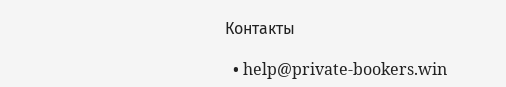Контакты

  • help@private-bookers.win